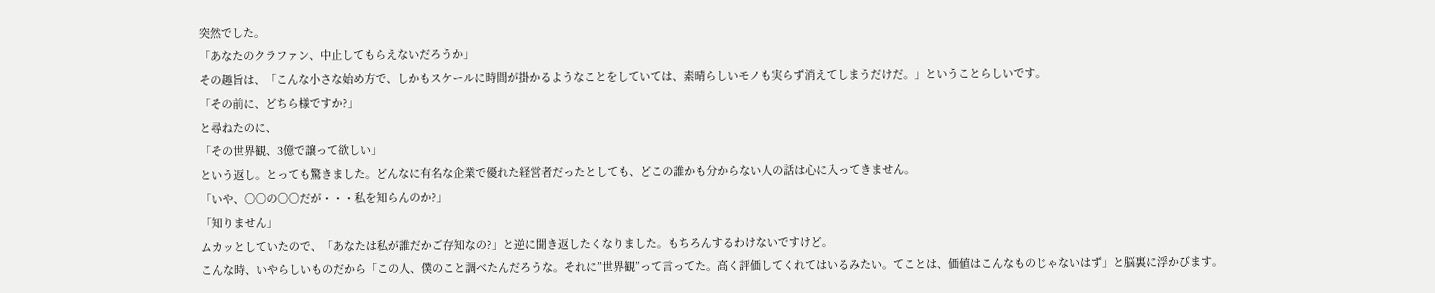突然でした。
「あなたのクラファン、中止してもらえないだろうか」
その趣旨は、「こんな小さな始め方で、しかもスケールに時間が掛かるようなことをしていては、素晴らしいモノも実らず消えてしまうだけだ。」ということらしいです。
「その前に、どちら様ですか?」
と尋ねたのに、
「その世界観、3億で譲って欲しい」
という返し。とっても驚きました。どんなに有名な企業で優れた経営者だったとしても、どこの誰かも分からない人の話は心に入ってきません。
「いや、〇〇の〇〇だが・・・私を知らんのか?」
「知りません」
ムカッとしていたので、「あなたは私が誰だかご存知なの?」と逆に聞き返したくなりました。もちろんするわけないですけど。
こんな時、いやらしいものだから「この人、僕のこと調べたんだろうな。それに”世界観”って言ってた。高く評価してくれてはいるみたい。てことは、価値はこんなものじゃないはず」と脳裏に浮かびます。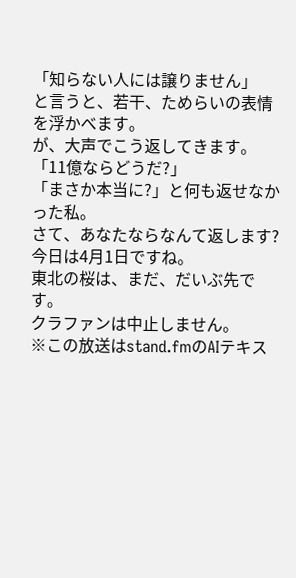「知らない人には譲りません」
と言うと、若干、ためらいの表情を浮かべます。
が、大声でこう返してきます。
「11億ならどうだ?」
「まさか本当に?」と何も返せなかった私。
さて、あなたならなんて返します?
今日は4月1日ですね。
東北の桜は、まだ、だいぶ先です。
クラファンは中止しません。
※この放送はstand.fmのAIテキス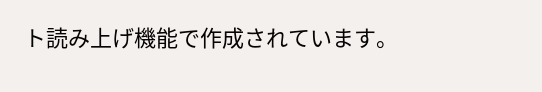ト読み上げ機能で作成されています。